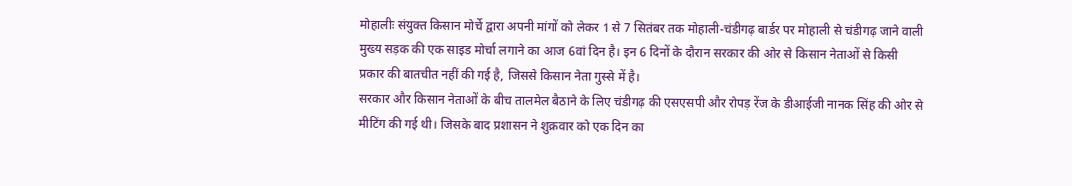मोहालीः संयुक्त किसान मोर्चे द्वारा अपनी मांगों को लेकर 1 से 7 सितंबर तक मोहाली-चंडीगढ़ बार्डर पर मोहाली से चंडीगढ़ जाने वाली मुख्य सड़क की एक साइड मोर्चा लगाने का आज 6वां दिन है। इन 6 दिनों के दौरान सरकार की ओर से किसान नेताओं से किसी प्रकार की बातचीत नहीं की गई है, जिससे किसान नेता गुस्से में है।
सरकार और किसान नेताओं के बीच तालमेल बैठाने के लिए चंडीगढ़ की एसएसपी और रोपड़ रेंज के डीआईजी नानक सिंह की ओर से मीटिंग की गई थी। जिसके बाद प्रशासन ने शुक्रवार को एक दिन का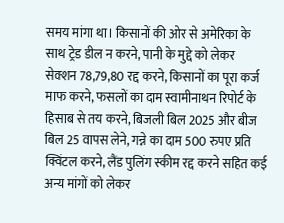समय मांगा था। किसानों की ओर से अमेरिका के साथ ट्रेड डील न करने, पानी के मुद्दे को लेकर सेक्शन 78,79,80 रद्द करने, किसानों का पूरा कर्ज माफ करने, फसलों का दाम स्वामीनाथन रिपोर्ट के हिसाब से तय करने, बिजली बिल 2025 और बीज बिल 25 वापस लेने, गन्ने का दाम 500 रुपए प्रति क्विंटल करने, लैंड पुलिंग स्कीम रद्द करने सहित कई अन्य मांगों को लेकर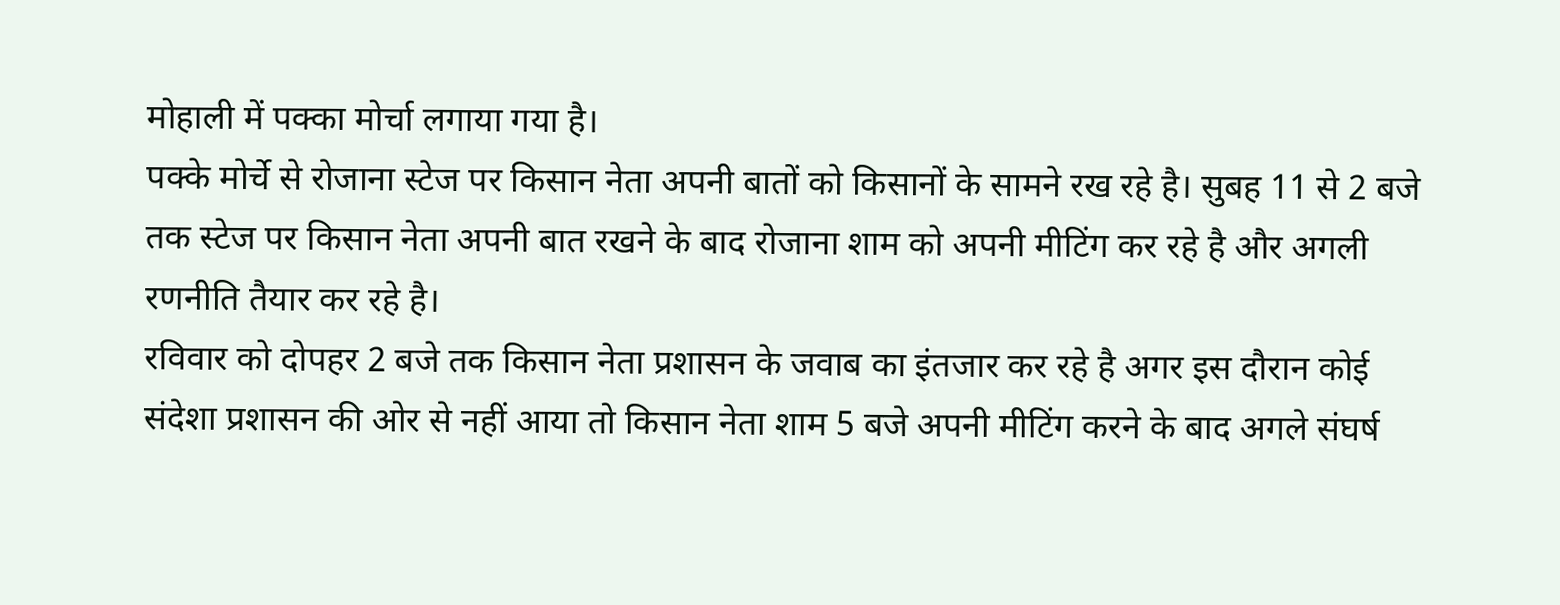मोहाली में पक्का मोर्चा लगाया गया है।
पक्के मोर्चे से रोजाना स्टेज पर किसान नेता अपनी बातों को किसानों के सामने रख रहे है। सुबह 11 से 2 बजे तक स्टेज पर किसान नेता अपनी बात रखने के बाद रोजाना शाम को अपनी मीटिंग कर रहे है और अगली रणनीति तैयार कर रहे है।
रविवार को दोपहर 2 बजे तक किसान नेता प्रशासन के जवाब का इंतजार कर रहे है अगर इस दौरान कोई संदेशा प्रशासन की ओर से नहीं आया तो किसान नेता शाम 5 बजे अपनी मीटिंग करने के बाद अगले संघर्ष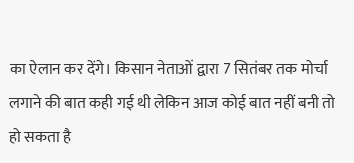का ऐलान कर देंगे। किसान नेताओं द्वारा 7 सितंबर तक मोर्चा लगाने की बात कही गई थी लेकिन आज कोई बात नहीं बनी तो हो सकता है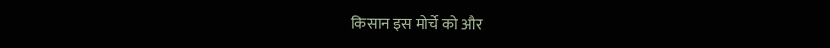किसान इस मोर्चे को और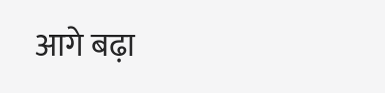आगे बढ़ा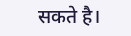सकते है।